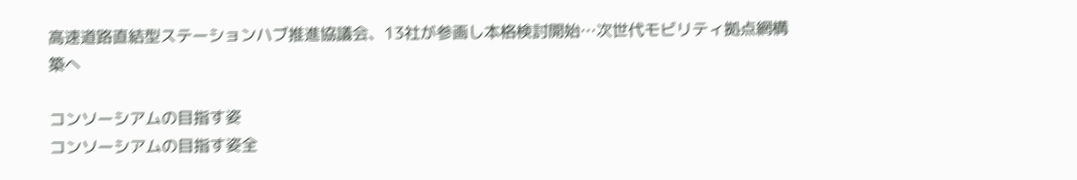高速道路直結型ステーションハブ推進協議会、13社が参画し本格検討開始…次世代モビリティ拠点網構築へ

コンソーシアムの目指す姿
コンソーシアムの目指す姿全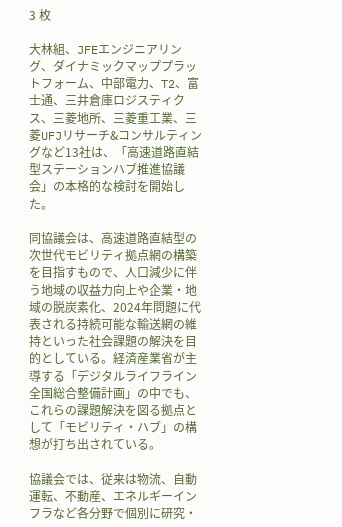3 枚

大林組、JFEエンジニアリング、ダイナミックマッププラットフォーム、中部電力、T2、富士通、三井倉庫ロジスティクス、三菱地所、三菱重工業、三菱UFJリサーチ&コンサルティングなど13社は、「高速道路直結型ステーションハブ推進協議会」の本格的な検討を開始した。

同協議会は、高速道路直結型の次世代モビリティ拠点網の構築を目指すもので、人口減少に伴う地域の収益力向上や企業・地域の脱炭素化、2024年問題に代表される持続可能な輸送網の維持といった社会課題の解決を目的としている。経済産業省が主導する「デジタルライフライン全国総合整備計画」の中でも、これらの課題解決を図る拠点として「モビリティ・ハブ」の構想が打ち出されている。

協議会では、従来は物流、自動運転、不動産、エネルギーインフラなど各分野で個別に研究・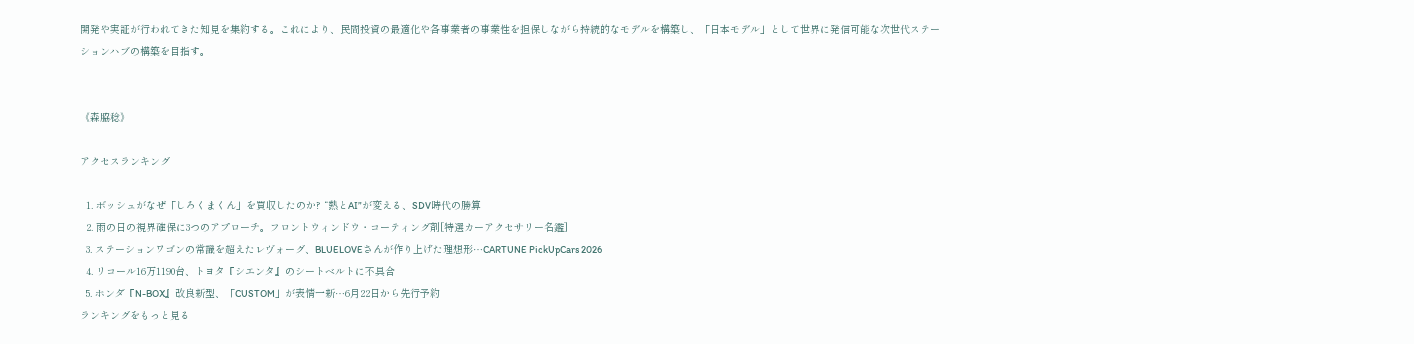開発や実証が行われてきた知見を集約する。これにより、民間投資の最適化や各事業者の事業性を担保しながら持続的なモデルを構築し、「日本モデル」として世界に発信可能な次世代ステーションハブの構築を目指す。


《森脇稔》

アクセスランキング

  1. ボッシュがなぜ「しろくまくん」を買収したのか? “熱とAI”が変える、SDV時代の勝算
  2. 雨の日の視界確保に3つのアプローチ。フロントウィンドウ・コーティング剤[特選カーアクセサリー名鑑]
  3. ステーションワゴンの常識を超えたレヴォーグ、BLUELOVEさんが作り上げた理想形…CARTUNE PickUpCars 2026
  4. リコール16万1190台、トヨタ『シエンタ』のシートベルトに不具合
  5. ホンダ『N-BOX』改良新型、「CUSTOM」が表情一新…6月22日から先行予約
ランキングをもっと見る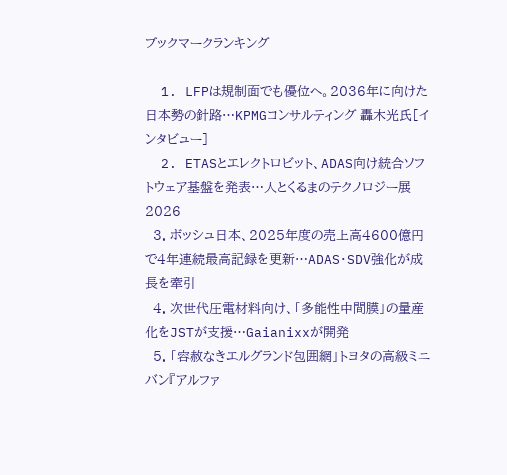ブックマークランキング

  1. LFPは規制面でも優位へ。2036年に向けた日本勢の針路…KPMGコンサルティング 轟木光氏[インタビュー]
  2. ETASとエレクトロビット、ADAS向け統合ソフトウェア基盤を発表…人とくるまのテクノロジー展 2026
  3. ボッシュ日本、2025年度の売上高4600億円で4年連続最高記録を更新…ADAS・SDV強化が成長を牽引
  4. 次世代圧電材料向け、「多能性中間膜」の量産化をJSTが支援…Gaianixxが開発
  5. 「容赦なきエルグランド包囲網」トヨタの高級ミニバン『アルファ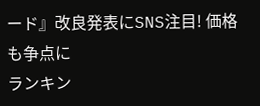ード』改良発表にSNS注目! 価格も争点に
ランキン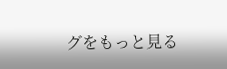グをもっと見る